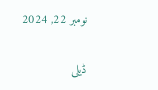نومبر 22, 2024

ڈیلی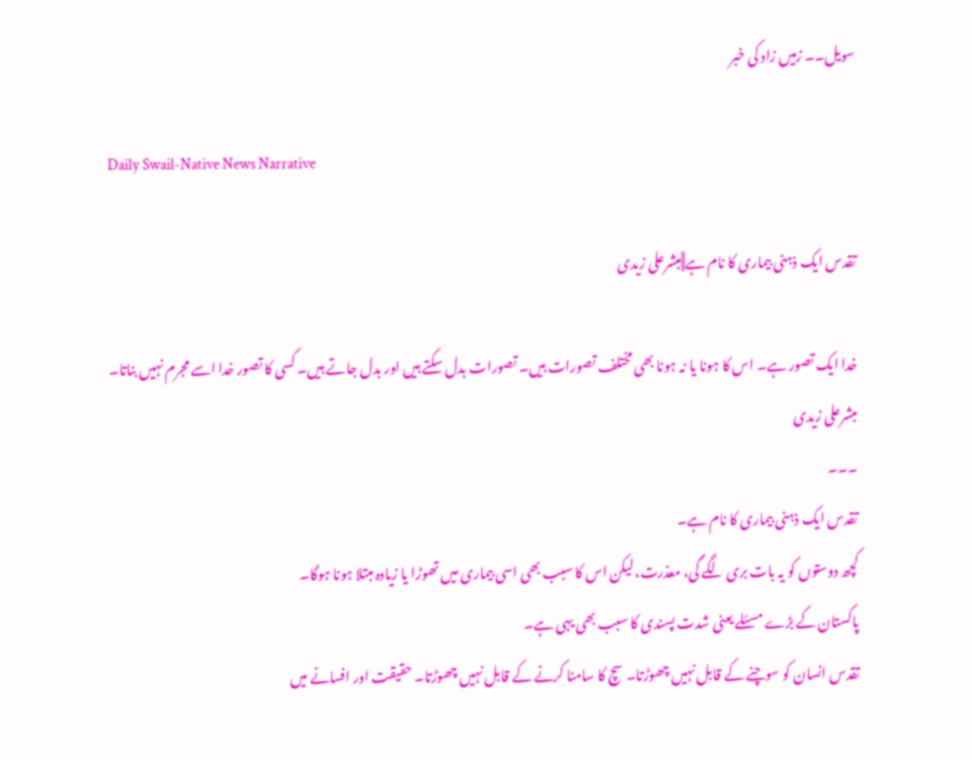سویل۔۔ زمیں زاد کی خبر

Daily Swail-Native News Narrative

تقدس ایک ذہنی بیماری کا نام ہے||مبشرعلی زیدی

خدا ایک تصور ہے۔ اس کا ہونا یا نہ ہونا بھی مختلف تصورات ہیں۔ تصورات بدل سکتے ہیں اور بدل جاتے ہیں۔ کسی کا تصور خدا اسے مجرم نہیں بناتا۔
مبشرعلی زیدی
۔۔۔
تقدس ایک ذہنی بیماری کا نام ہے۔
کچھ دوستوں کو یہ بات بری لگے گی، معذرت، لیکن اس کا سبب بھی اسی بیماری میں تھوڑا یا زیادہ مبتلا ہونا ہوگا۔
پاکستان کے بڑے مسئلے یعنی شدت پسندی کا سبب بھی یہی ہے۔
تقدس انسان کو سوچنے کے قابل نہیں چھوڑتا۔ سچ کا سامنا کرنے کے قابل نہیں چھوڑتا۔ حقیقت اور افسانے میں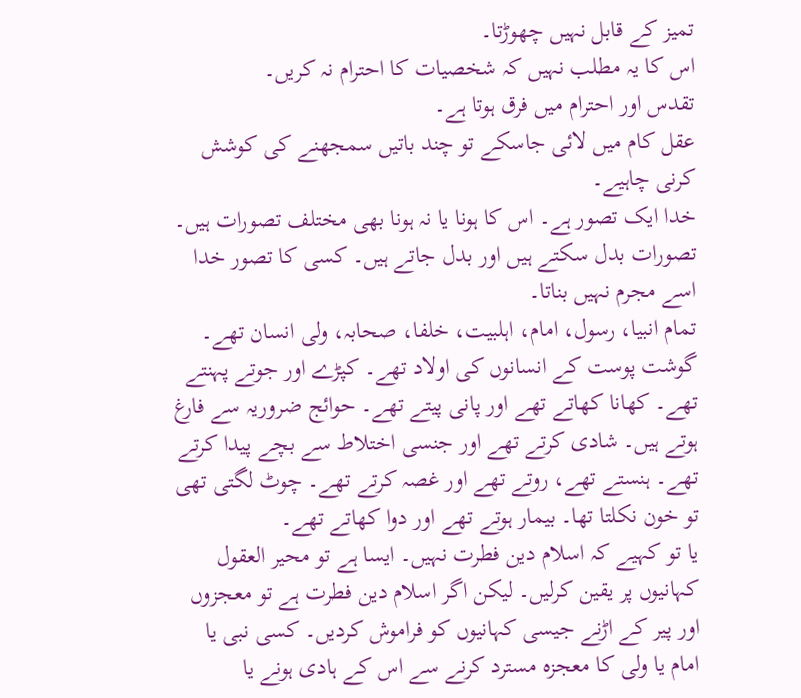تمیز کے قابل نہیں چھوڑتا۔
اس کا یہ مطلب نہیں کہ شخصیات کا احترام نہ کریں۔
تقدس اور احترام میں فرق ہوتا ہے۔
عقل کام میں لائی جاسکے تو چند باتیں سمجھنے کی کوشش کرنی چاہیے۔
خدا ایک تصور ہے۔ اس کا ہونا یا نہ ہونا بھی مختلف تصورات ہیں۔ تصورات بدل سکتے ہیں اور بدل جاتے ہیں۔ کسی کا تصور خدا اسے مجرم نہیں بناتا۔
تمام انبیا، رسول، امام، اہلبیت، خلفا، صحابہ، ولی انسان تھے۔ گوشت پوست کے انسانوں کی اولاد تھے۔ کپڑے اور جوتے پہنتے تھے۔ کھانا کھاتے تھے اور پانی پیتے تھے۔ حوائج ضروریہ سے فارغ ہوتے ہیں۔ شادی کرتے تھے اور جنسی اختلاط سے بچے پیدا کرتے تھے۔ ہنستے تھے، روتے تھے اور غصہ کرتے تھے۔ چوٹ لگتی تھی تو خون نکلتا تھا۔ بیمار ہوتے تھے اور دوا کھاتے تھے۔
یا تو کہیے کہ اسلام دین فطرت نہیں۔ ایسا ہے تو محیر العقول کہانیوں پر یقین کرلیں۔ لیکن اگر اسلام دین فطرت ہے تو معجزوں اور پیر کے اڑنے جیسی کہانیوں کو فراموش کردیں۔ کسی نبی یا امام یا ولی کا معجزہ مسترد کرنے سے اس کے ہادی ہونے یا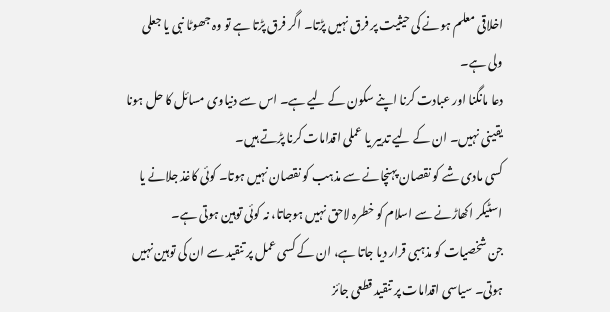اخلاقی معلم ہونے کی حیثیت پر فرق نہیں پڑتا۔ اگر فرق پڑتا ہے تو وہ جھوٹا نبی یا جعلی ولی ہے۔
دعا مانگنا اور عبادت کرنا اپنے سکون کے لیے ہے۔ اس سے دنیاوی مسائل کا حل ہونا یقینی نہیں۔ ان کے لیے تدبیر یا عملی اقدامات کرنا پڑتے ہیں۔
کسی مادی شے کو نقصان پہنچانے سے مذہب کو نقصان نہیں ہوتا۔ کوئی کاغذ جلانے یا اسٹیکر اکھاڑنے سے اسلام کو خطرہ لاحق نہیں ہوجاتا، نہ کوئی توہین ہوتی ہے۔
جن شخصیات کو مذہبی قرار دیا جاتا ہے، ان کے کسی عمل پر تنقید سے ان کی توہین نہیں ہوتی۔ سیاسی اقدامات پر تنقید قطعی جائز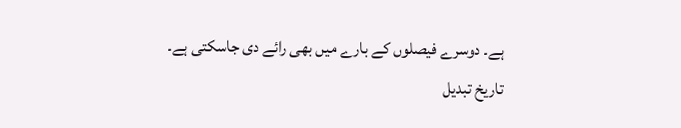ہے۔ دوسرے فیصلوں کے بارے میں بھی رائے دی جاسکتی ہے۔
تاریخ تبدیل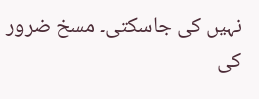نہیں کی جاسکتی۔ مسخ ضرور کی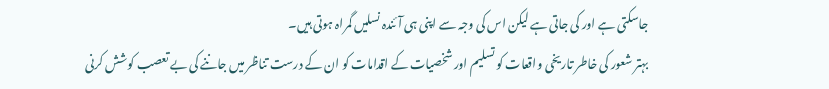جاسکتی ہے اور کی جاتی ہے لیکن اس کی وجہ سے اپنی ہی آئندہ نسلیں گمراہ ہوتی ہیں۔
بہتر شعور کی خاطر تاریخی واقعات کو تسلیم اور شخصیات کے اقدامات کو ان کے درست تناظر میں جاننے کی بے تعصب کوشش کرنی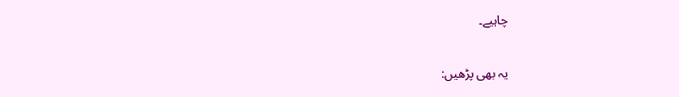چاہیے۔

یہ بھی پڑھیں: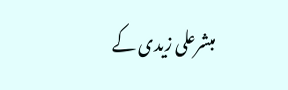مبشرعلی زیدی کے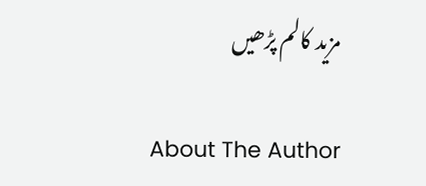مزید کالم پڑھیں

About The Author